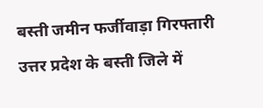बस्ती जमीन फर्जीवाड़ा गिरफ्तारी
उत्तर प्रदेश के बस्ती जिले में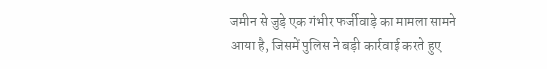जमीन से जुड़े एक गंभीर फर्जीवाड़े का मामला सामने आया है, जिसमें पुलिस ने बड़ी कार्रवाई करते हुए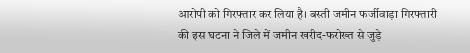आरोपी को गिरफ्तार कर लिया है। बस्ती जमीन फर्जीवाड़ा गिरफ्तारी की इस घटना ने जिले में जमीन खरीद-फरोख्त से जुड़े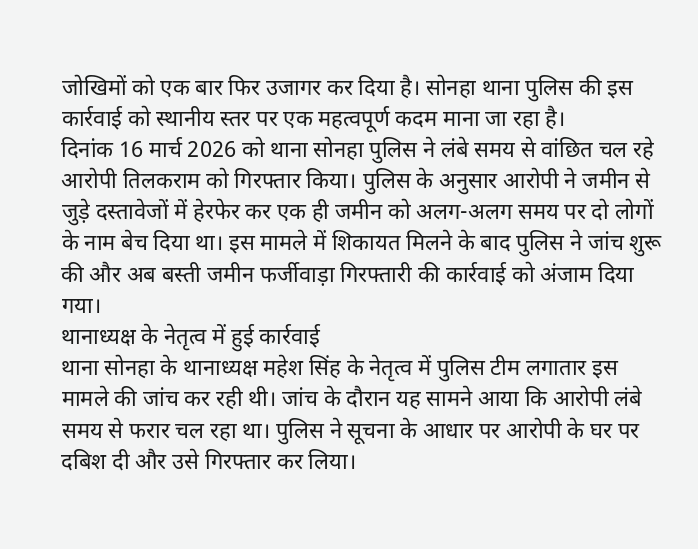जोखिमों को एक बार फिर उजागर कर दिया है। सोनहा थाना पुलिस की इस कार्रवाई को स्थानीय स्तर पर एक महत्वपूर्ण कदम माना जा रहा है।
दिनांक 16 मार्च 2026 को थाना सोनहा पुलिस ने लंबे समय से वांछित चल रहे आरोपी तिलकराम को गिरफ्तार किया। पुलिस के अनुसार आरोपी ने जमीन से जुड़े दस्तावेजों में हेरफेर कर एक ही जमीन को अलग-अलग समय पर दो लोगों के नाम बेच दिया था। इस मामले में शिकायत मिलने के बाद पुलिस ने जांच शुरू की और अब बस्ती जमीन फर्जीवाड़ा गिरफ्तारी की कार्रवाई को अंजाम दिया गया।
थानाध्यक्ष के नेतृत्व में हुई कार्रवाई
थाना सोनहा के थानाध्यक्ष महेश सिंह के नेतृत्व में पुलिस टीम लगातार इस मामले की जांच कर रही थी। जांच के दौरान यह सामने आया कि आरोपी लंबे समय से फरार चल रहा था। पुलिस ने सूचना के आधार पर आरोपी के घर पर दबिश दी और उसे गिरफ्तार कर लिया।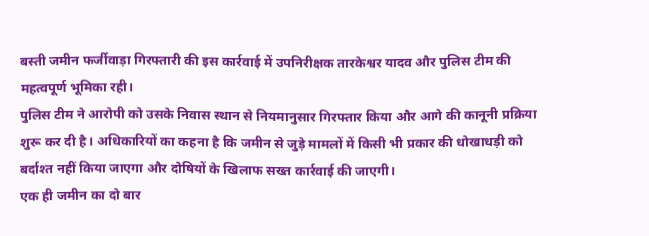बस्ती जमीन फर्जीवाड़ा गिरफ्तारी की इस कार्रवाई में उपनिरीक्षक तारकेश्वर यादव और पुलिस टीम की महत्वपूर्ण भूमिका रही।
पुलिस टीम ने आरोपी को उसके निवास स्थान से नियमानुसार गिरफ्तार किया और आगे की कानूनी प्रक्रिया शुरू कर दी है। अधिकारियों का कहना है कि जमीन से जुड़े मामलों में किसी भी प्रकार की धोखाधड़ी को बर्दाश्त नहीं किया जाएगा और दोषियों के खिलाफ सख्त कार्रवाई की जाएगी।
एक ही जमीन का दो बार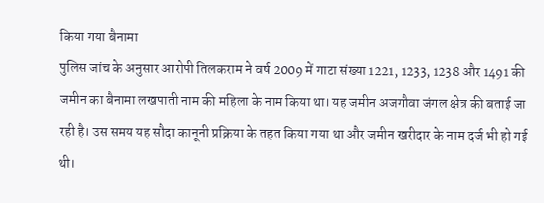किया गया बैनामा
पुलिस जांच के अनुसार आरोपी तिलकराम ने वर्ष 2009 में गाटा संख्या 1221, 1233, 1238 और 1491 की जमीन का बैनामा लखपाती नाम की महिला के नाम किया था। यह जमीन अजगौवा जंगल क्षेत्र की बताई जा रही है। उस समय यह सौदा कानूनी प्रक्रिया के तहत किया गया था और जमीन खरीदार के नाम दर्ज भी हो गई थी।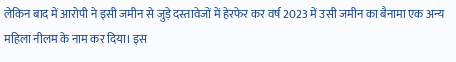लेकिन बाद में आरोपी ने इसी जमीन से जुड़े दस्तावेजों में हेरफेर कर वर्ष 2023 में उसी जमीन का बैनामा एक अन्य महिला नीलम के नाम कर दिया। इस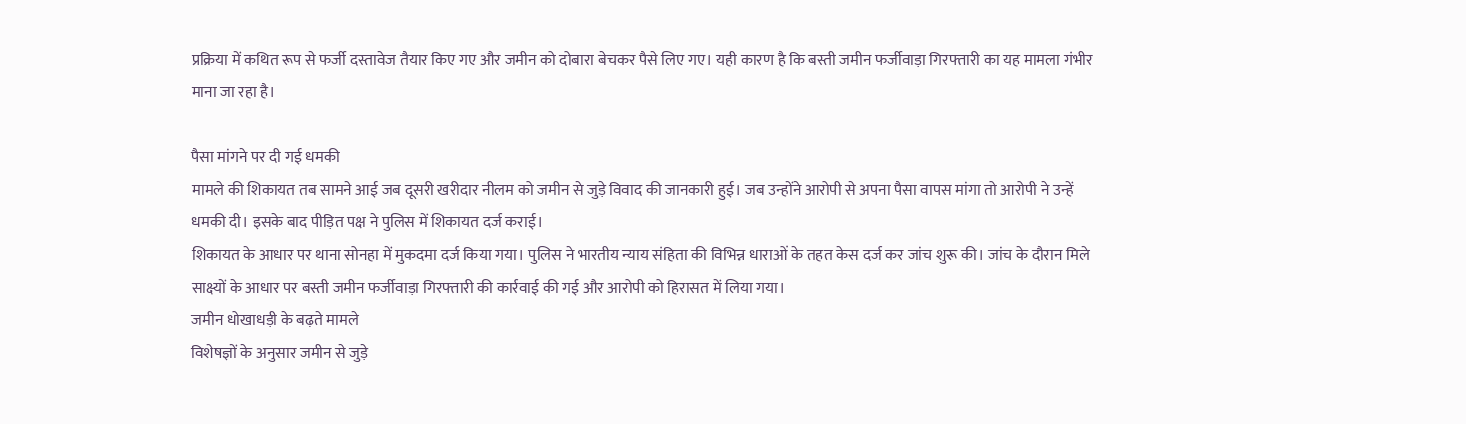प्रक्रिया में कथित रूप से फर्जी दस्तावेज तैयार किए गए और जमीन को दोबारा बेचकर पैसे लिए गए। यही कारण है कि बस्ती जमीन फर्जीवाड़ा गिरफ्तारी का यह मामला गंभीर माना जा रहा है।

पैसा मांगने पर दी गई धमकी
मामले की शिकायत तब सामने आई जब दूसरी खरीदार नीलम को जमीन से जुड़े विवाद की जानकारी हुई। जब उन्होंने आरोपी से अपना पैसा वापस मांगा तो आरोपी ने उन्हें धमकी दी। इसके बाद पीड़ित पक्ष ने पुलिस में शिकायत दर्ज कराई।
शिकायत के आधार पर थाना सोनहा में मुकदमा दर्ज किया गया। पुलिस ने भारतीय न्याय संहिता की विभिन्न धाराओं के तहत केस दर्ज कर जांच शुरू की। जांच के दौरान मिले साक्ष्यों के आधार पर बस्ती जमीन फर्जीवाड़ा गिरफ्तारी की कार्रवाई की गई और आरोपी को हिरासत में लिया गया।
जमीन धोखाधड़ी के बढ़ते मामले
विशेषज्ञों के अनुसार जमीन से जुड़े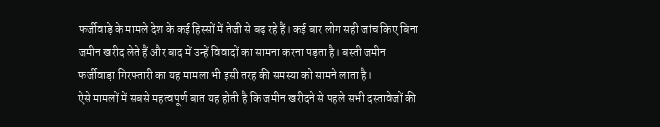फर्जीवाड़े के मामले देश के कई हिस्सों में तेजी से बढ़ रहे हैं। कई बार लोग सही जांच किए बिना जमीन खरीद लेते हैं और बाद में उन्हें विवादों का सामना करना पड़ता है। बस्ती जमीन फर्जीवाड़ा गिरफ्तारी का यह मामला भी इसी तरह की समस्या को सामने लाता है।
ऐसे मामलों में सबसे महत्वपूर्ण बात यह होती है कि जमीन खरीदने से पहले सभी दस्तावेजों की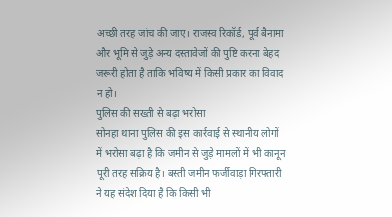अच्छी तरह जांच की जाए। राजस्व रिकॉर्ड, पूर्व बैनामा और भूमि से जुड़े अन्य दस्तावेजों की पुष्टि करना बेहद जरूरी होता है ताकि भविष्य में किसी प्रकार का विवाद न हो।
पुलिस की सख्ती से बढ़ा भरोसा
सोनहा थाना पुलिस की इस कार्रवाई से स्थानीय लोगों में भरोसा बढ़ा है कि जमीन से जुड़े मामलों में भी कानून पूरी तरह सक्रिय है। बस्ती जमीन फर्जीवाड़ा गिरफ्तारी ने यह संदेश दिया है कि किसी भी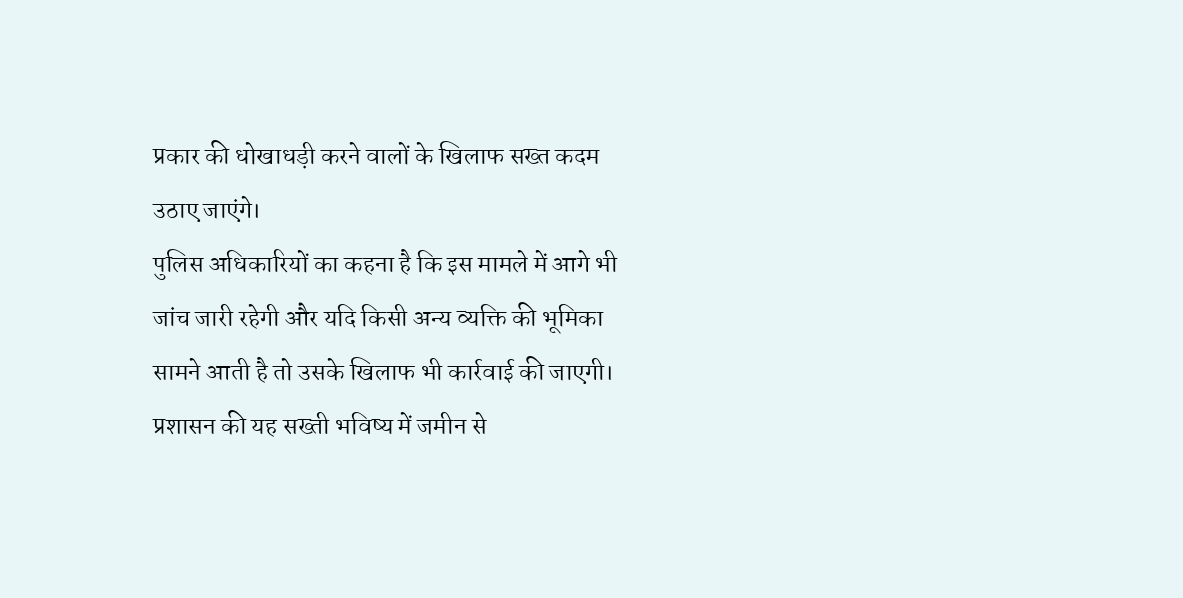प्रकार की धोखाधड़ी करने वालों के खिलाफ सख्त कदम उठाए जाएंगे।
पुलिस अधिकारियों का कहना है कि इस मामले में आगे भी जांच जारी रहेगी और यदि किसी अन्य व्यक्ति की भूमिका सामने आती है तो उसके खिलाफ भी कार्रवाई की जाएगी। प्रशासन की यह सख्ती भविष्य में जमीन से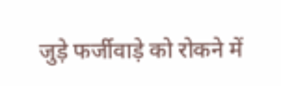जुड़े फर्जीवाड़े को रोकने में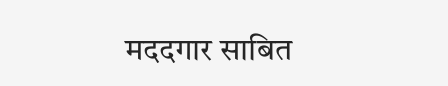मददगार साबित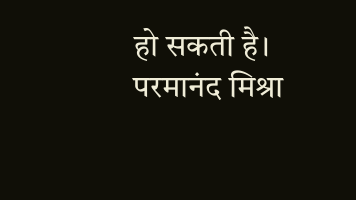हो सकती है।
परमानंद मिश्रा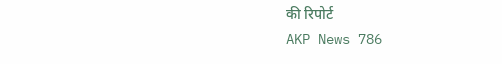की रिपोर्ट
AKP News 786